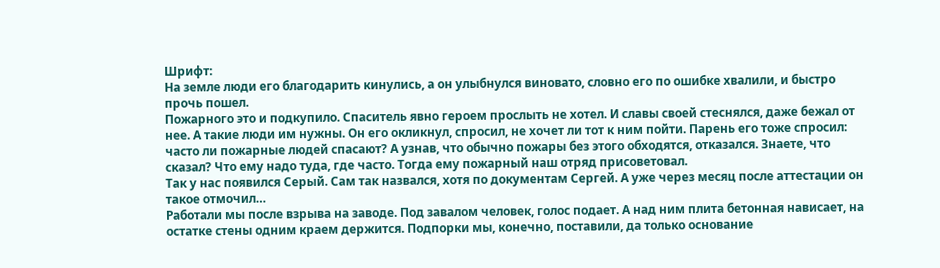Шрифт:
На земле люди его благодарить кинулись, а он улыбнулся виновато, словно его по ошибке хвалили, и быстро прочь пошел.
Пожарного это и подкупило. Спаситель явно героем прослыть не хотел. И славы своей стеснялся, даже бежал от нее. А такие люди им нужны. Он его окликнул, спросил, не хочет ли тот к ним пойти. Парень его тоже спросил: часто ли пожарные людей спасают? А узнав, что обычно пожары без этого обходятся, отказался. Знаете, что сказал? Что ему надо туда, где часто. Тогда ему пожарный наш отряд присоветовал.
Так у нас появился Серый. Сам так назвался, хотя по документам Сергей. А уже через месяц после аттестации он такое отмочил…
Работали мы после взрыва на заводе. Под завалом человек, голос подает. А над ним плита бетонная нависает, на остатке стены одним краем держится. Подпорки мы, конечно, поставили, да только основание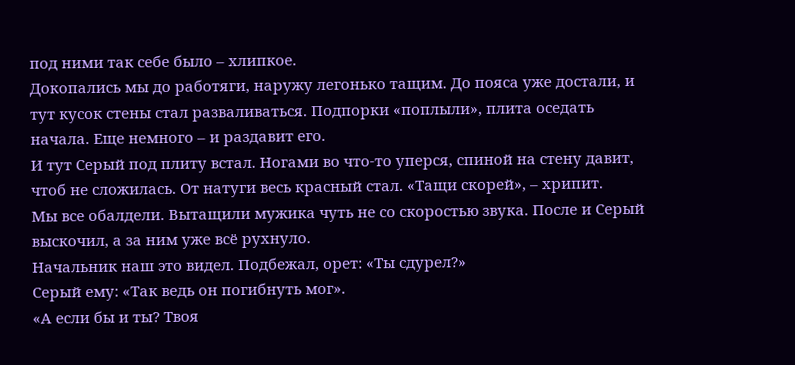под ними так себе было – хлипкое.
Докопались мы до работяги, наружу легонько тащим. До пояса уже достали, и тут кусок стены стал разваливаться. Подпорки «поплыли», плита оседать начала. Еще немного – и раздавит его.
И тут Серый под плиту встал. Ногами во что-то уперся, спиной на стену давит, чтоб не сложилась. От натуги весь красный стал. «Тащи скорей», – хрипит.
Мы все обалдели. Вытащили мужика чуть не со скоростью звука. После и Серый выскочил, а за ним уже всё рухнуло.
Начальник наш это видел. Подбежал, орет: «Ты сдурел?»
Серый ему: «Так ведь он погибнуть мог».
«А если бы и ты? Твоя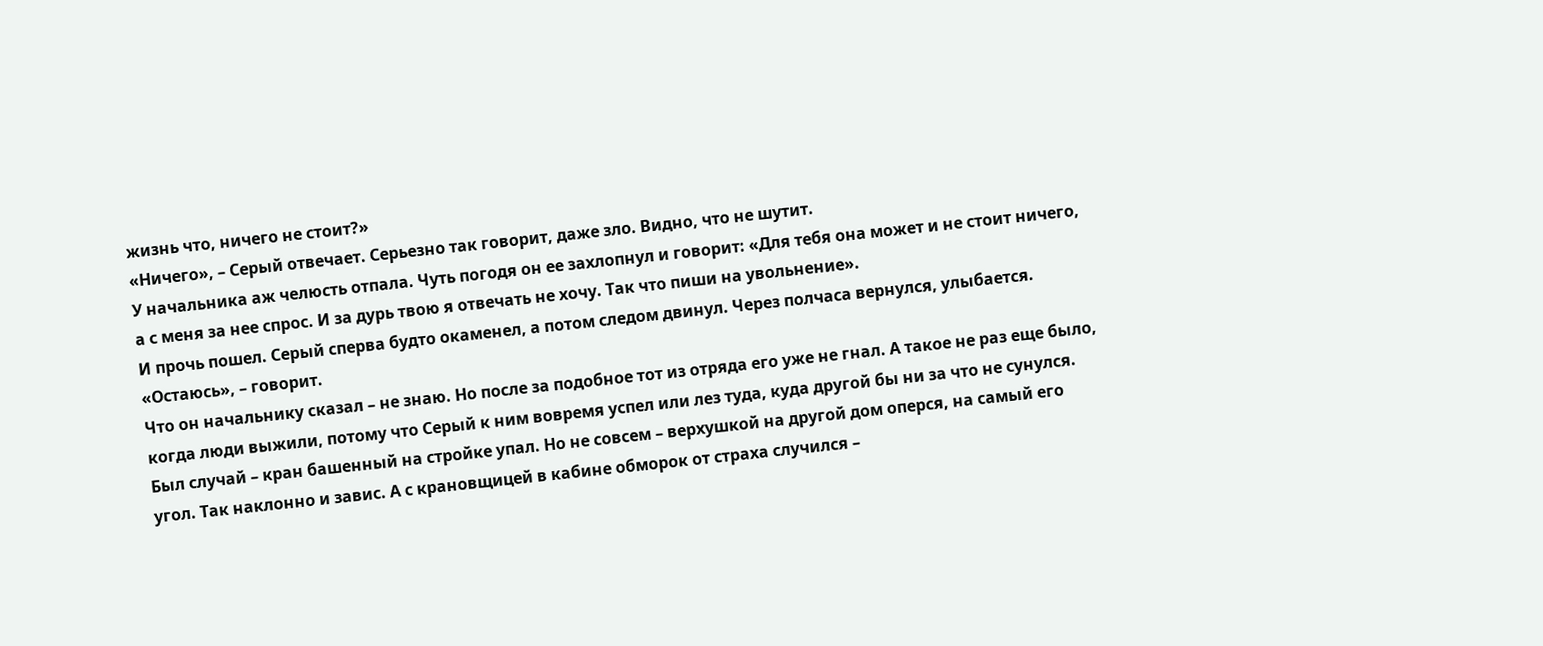жизнь что, ничего не стоит?»
«Ничего», – Серый отвечает. Серьезно так говорит, даже зло. Видно, что не шутит.
У начальника аж челюсть отпала. Чуть погодя он ее захлопнул и говорит: «Для тебя она может и не стоит ничего, а с меня за нее спрос. И за дурь твою я отвечать не хочу. Так что пиши на увольнение».
И прочь пошел. Серый сперва будто окаменел, а потом следом двинул. Через полчаса вернулся, улыбается. «Остаюсь», – говорит.
Что он начальнику сказал – не знаю. Но после за подобное тот из отряда его уже не гнал. А такое не раз еще было, когда люди выжили, потому что Серый к ним вовремя успел или лез туда, куда другой бы ни за что не сунулся.
Был случай – кран башенный на стройке упал. Но не совсем – верхушкой на другой дом оперся, на самый его угол. Так наклонно и завис. А с крановщицей в кабине обморок от страха случился –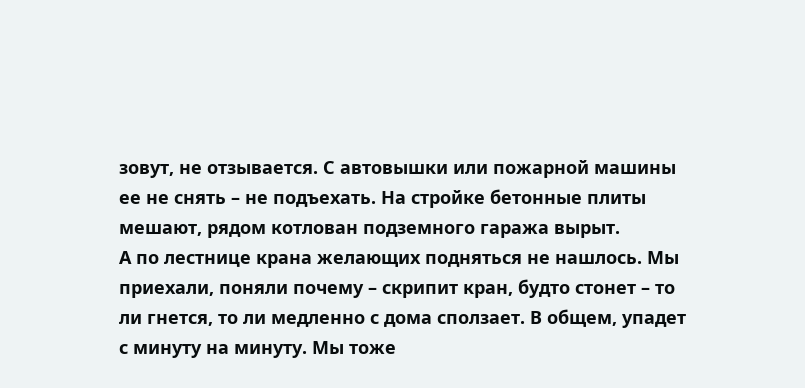зовут, не отзывается. С автовышки или пожарной машины ее не снять – не подъехать. На стройке бетонные плиты мешают, рядом котлован подземного гаража вырыт.
А по лестнице крана желающих подняться не нашлось. Мы приехали, поняли почему – скрипит кран, будто стонет – то ли гнется, то ли медленно с дома сползает. В общем, упадет с минуту на минуту. Мы тоже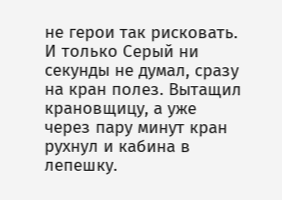не герои так рисковать. И только Серый ни секунды не думал, сразу на кран полез. Вытащил крановщицу, а уже через пару минут кран рухнул и кабина в лепешку.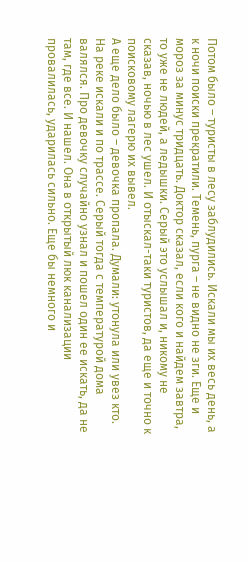Потом было – туристы в лесу заблудились. Искали мы их весь день, а к ночи поиски прекратили. Темень, пурга – не видно не зги. Еще и мороз за минус тридцать. Доктор сказал, если кого и найдем завтра, то уже не людей, а ледышки. Серый это услышал и, никому не сказав, ночью в лес ушел. И отыскал-таки туристов, да еще и точно к поисковому лагерю их вывел.
А еще дело было – девочка пропала. Думали: утонула или увез кто. На реке искали и по трассе. Серый тогда с температурой дома валялся. Про девочку случайно узнал и пошел один ее искать, да не там, где все. И нашел. Она в открытый люк канализации провалилась, ударилась сильно. Еще бы немного и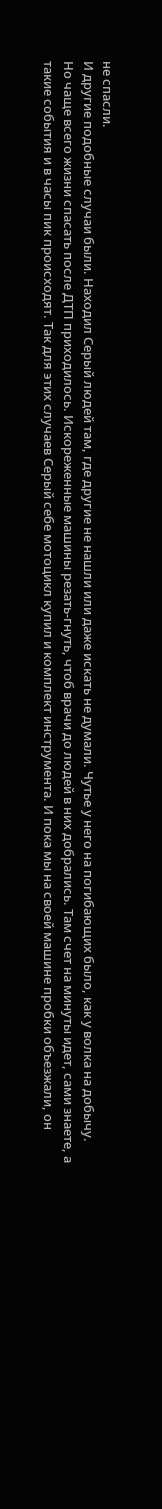не спасли.
И другие подобные случаи были. Находил Серый людей там, где другие не нашли или даже искать не думали. Чутье у него на погибающих было, как у волка на добычу.
Но чаще всего жизни спасать после ДТП приходилось. Искореженные машины резать-гнуть, чтоб врачи до людей в них добрались. Там счет на минуты идет, сами знаете, а такие события и в часы пик происходят. Так для этих случаев Серый себе мотоцикл купил и комплект инструмента. И пока мы на своей машине пробки объезжали, он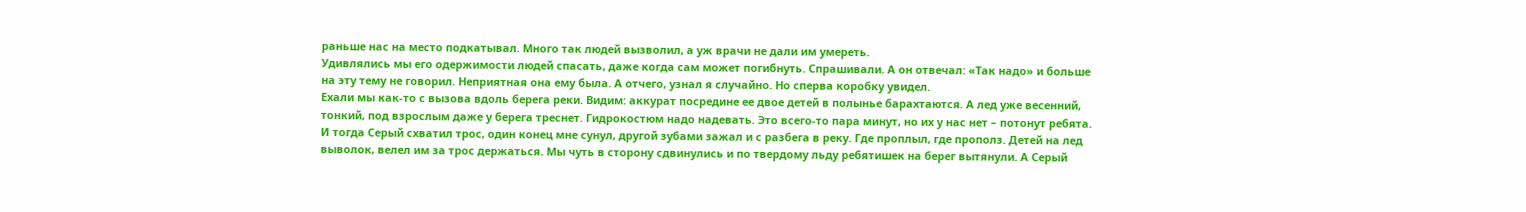раньше нас на место подкатывал. Много так людей вызволил, а уж врачи не дали им умереть.
Удивлялись мы его одержимости людей спасать, даже когда сам может погибнуть. Спрашивали. А он отвечал: «Так надо» и больше на эту тему не говорил. Неприятная она ему была. А отчего, узнал я случайно. Но сперва коробку увидел.
Ехали мы как-то с вызова вдоль берега реки. Видим: аккурат посредине ее двое детей в полынье барахтаются. А лед уже весенний, тонкий, под взрослым даже у берега треснет. Гидрокостюм надо надевать. Это всего-то пара минут, но их у нас нет – потонут ребята.
И тогда Серый схватил трос, один конец мне сунул, другой зубами зажал и с разбега в реку. Где проплыл, где прополз. Детей на лед выволок, велел им за трос держаться. Мы чуть в сторону сдвинулись и по твердому льду ребятишек на берег вытянули. А Серый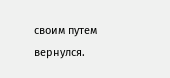своим путем вернулся.